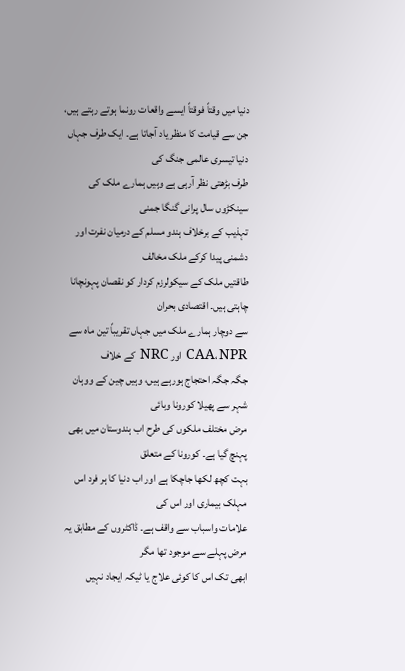دنیا میں وقتاً فوقتاً ایسے واقعات رونما ہوتے رہتے ہیں،
جن سے قیامت کا منظر یاد آجاتا ہے۔ ایک طرف جہاں دنیا تیسری عالمی جنگ کی
طرف بڑھتی نظر آرہی ہے وہیں ہمارے ملک کی سینکڑوں سال پرانی گنگا جمنی
تہذیب کے برخلاف ہندو مسلم کے درمیان نفرت اور دشمنی پیدا کرکے ملک مخالف
طاقتیں ملک کے سیکولرزم کردار کو نقصان پہونچانا چاہتی ہیں۔ اقتصادی بحران
سے دوچار ہمارے ملک میں جہاں تقریباً تین ماہ سے CAA، NPR اور NRC کے خلاف
جگہ جگہ احتجاج ہورہے ہیں، وہیں چین کے ووہان شہر سے پھیلا کورونا وبائی
مرض مختلف ملکوں کی طرح اب ہندوستان میں بھی پہنچ گیا ہے۔ کورونا کے متعلق
بہت کچھ لکھا جاچکا ہے اور اب دنیا کا ہر فرد اس مہلک بیماری اور اس کی
علامات واسباب سے واقف ہے۔ ڈاکٹروں کے مطابق یہ مرض پہلے سے موجود تھا مگر
ابھی تک اس کا کوئی علاج یا ٹیکہ ایجاد نہیں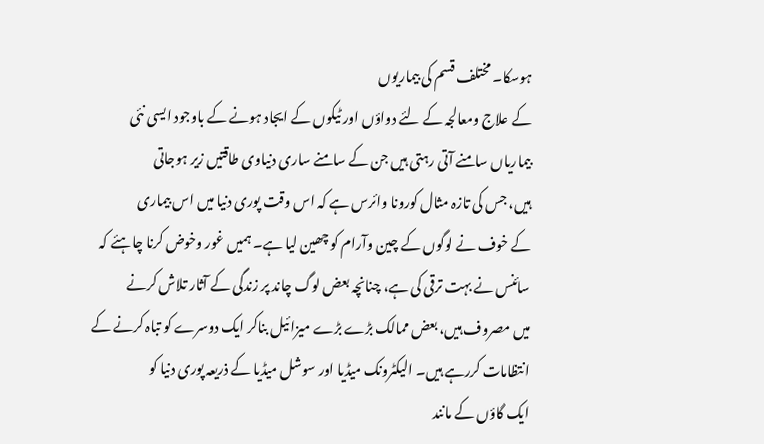ہوسکا۔ مختلف قسم کی بیماریوں
کے علاج ومعالجہ کے لئے دواؤں اور ٹیکوں کے ایجاد ہونے کے باوجود ایسی نئی
بیماریاں سامنے آتی رہتی ہیں جن کے سامنے ساری دنیاوی طاقتیں زیر ہوجاتی
ہیں، جس کی تازہ مثال کورونا وائرس ہے کہ اس وقت پوری دنیا میں اس بیماری
کے خوف نے لوگوں کے چین وآرام کو چھین لیا ہے۔ ہمیں غور وخوض کرنا چاہئے کہ
سائنس نے بہت ترقی کی ہے، چنانچہ بعض لوگ چاند پر زندگی کے آثار تلاش کرنے
میں مصروف ہیں، بعض ممالک بڑے بڑے میزائیل بناکر ایک دوسرے کو تباہ کرنے کے
انتظامات کررہے ہیں۔ الیکٹرونک میڈیا اور سوشل میڈیا کے ذریعہ پوری دنیا کو
ایک گاؤں کے مانند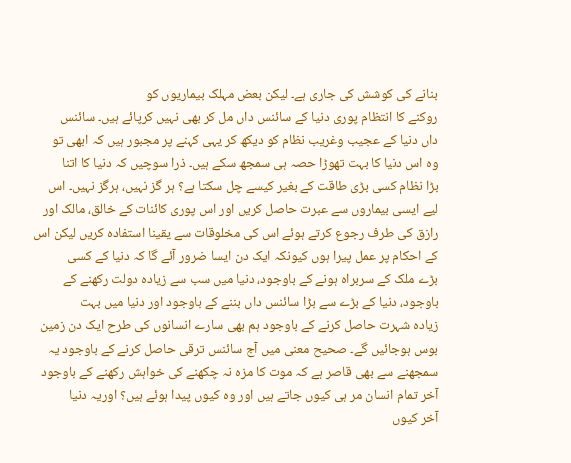بنانے کی کوشش کی جاری ہے۔ لیکن بعض مہلک بیماریوں کو
روکنے کا انتظام پوری دنیا کے سائنس داں مل کر بھی نہیں کرپائے ہیں۔ سائنس
داں دنیا کے عجیب وغریب نظام کو دیکھ کر یہی کہنے پر مجبور ہیں کہ ابھی تو
وہ اس دنیا کا بہت تھوڑا حصہ ہی سمجھ سکے ہیں۔ ذرا سوچیں کہ دنیا کا اتنا
بڑا نظام کسی بڑی طاقت کے بغیر کیسے چل سکتا ہے؟ ہر گز نہیں، ہرگز نہیں۔ اس
لیے ایسی بیماروں سے عبرت حاصل کریں اور اس پوری کائنات کے خالق، مالک اور
رازق کی طرف رجوع کرتے ہوئے اس کی مخلوقات سے یقینا استفادہ کریں لیکن اس
کے احکام پر عمل پیرا ہوں کیونکہ ایک دن ایسا ضرور آئے گا کہ دنیا کے کسی
بڑے ملک کے سربراہ ہونے کے باوجود، دنیا میں سب سے زیادہ دولت رکھنے کے
باوجود، دنیا کے بڑے سے بڑا سائنس داں بننے کے باوجود اور دنیا میں بہت
زیادہ شہرت حاصل کرنے کے باوجود ہم بھی سارے انسانوں کی طرح ایک دن زمین
بوس ہوجائیں گے۔ صحیح معنی میں آج سائنس ترقی حاصل کرنے کے باوجود یہ
سمجھنے سے بھی قاصر ہے کہ موت کا مزہ نہ چکھنے کی خواہش رکھنے کے باوجود
آخر تمام انسان مر ہی کیوں جاتے ہیں اور وہ کیوں پیدا ہوئے ہیں؟ اوریہ دنیا
آخر کیوں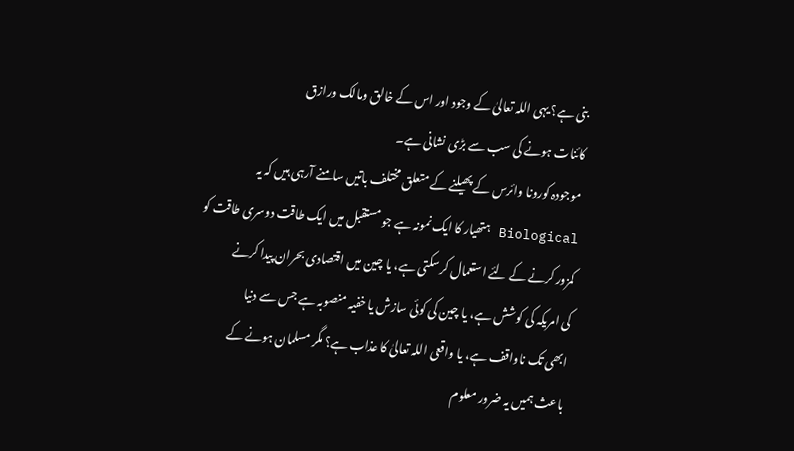بنی ہے؟ یہی اللہ تعالیٰ کے وجود اور اس کے خالق ومالک ورازق
کائنات ہونے کی سب سے بڑی نشانی ہے۔
موجودہ کورونا وائرس کے پھیلنے کے متعلق مختلف باتیں سامنے آرہی ہیں کہ یہ
Biological ہتھیار کا ایک نمونہ ہے جو مستقبل میں ایک طاقت دوسری طاقت کو
کمزور کرنے کے لئے استعمال کرسکتی ہے، یا چین میں اقتصادی بحران پیدا کرنے
کی امریکہ کی کوشش ہے، یا چین کی کوئی سازش یا خفیہ منصوبہ ہے جس سے دنیا
ابھی تک ناواقف ہے، یا واقعی اللہ تعالیٰ کا عذاب ہے؟ مگر مسلمان ہونے کے
باعث ہمیں یہ ضرور معلوم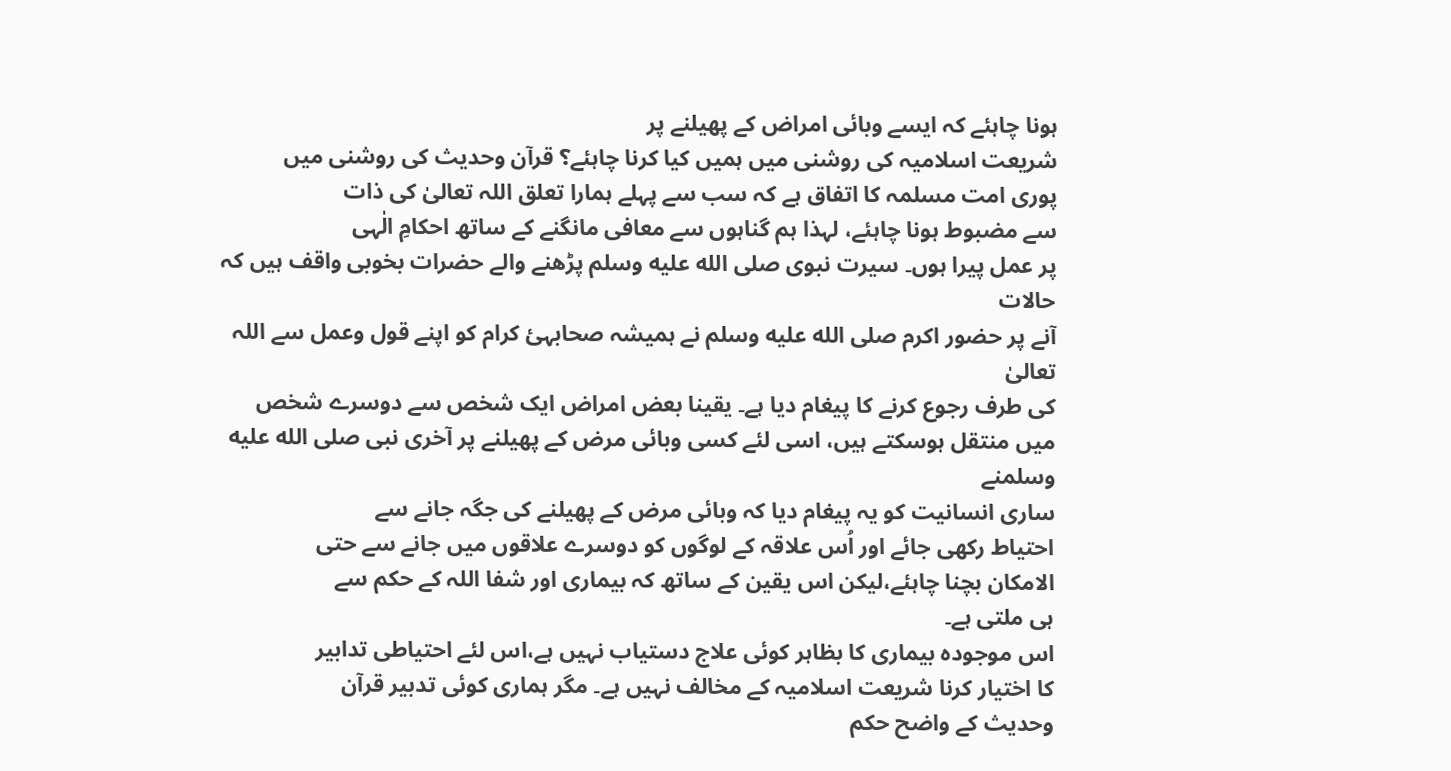ہونا چاہئے کہ ایسے وبائی امراض کے پھیلنے پر
شریعت اسلامیہ کی روشنی میں ہمیں کیا کرنا چاہئے؟ قرآن وحدیث کی روشنی میں
پوری امت مسلمہ کا اتفاق ہے کہ سب سے پہلے ہمارا تعلق اللہ تعالیٰ کی ذات
سے مضبوط ہونا چاہئے، لہذا ہم گناہوں سے معافی مانگنے کے ساتھ احکامِ الٰہی
پر عمل پیرا ہوں۔ سیرت نبوی صلى الله عليه وسلم پڑھنے والے حضرات بخوبی واقف ہیں کہ حالات
آنے پر حضور اکرم صلى الله عليه وسلم نے ہمیشہ صحابہئ کرام کو اپنے قول وعمل سے اللہ تعالیٰ
کی طرف رجوع کرنے کا پیغام دیا ہے۔ یقینا بعض امراض ایک شخص سے دوسرے شخص
میں منتقل ہوسکتے ہیں، اسی لئے کسی وبائی مرض کے پھیلنے پر آخری نبی صلى الله عليه وسلمنے
ساری انسانیت کو یہ پیغام دیا کہ وبائی مرض کے پھیلنے کی جگہ جانے سے
احتیاط رکھی جائے اور اُس علاقہ کے لوگوں کو دوسرے علاقوں میں جانے سے حتی
الامکان بچنا چاہئے،لیکن اس یقین کے ساتھ کہ بیماری اور شفا اللہ کے حکم سے
ہی ملتی ہے۔
اس موجودہ بیماری کا بظاہر کوئی علاج دستیاب نہیں ہے،اس لئے احتیاطی تدابیر
کا اختیار کرنا شریعت اسلامیہ کے مخالف نہیں ہے۔ مگر ہماری کوئی تدبیر قرآن
وحدیث کے واضح حکم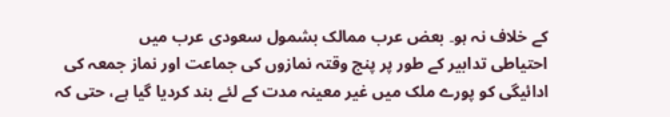کے خلاف نہ ہو۔ بعض عرب ممالک بشمول سعودی عرب میں
احتیاطی تدابیر کے طور پر پنج وقتہ نمازوں کی جماعت اور نماز جمعہ کی
ادائیگی کو پورے ملک میں غیر معینہ مدت کے لئے بند کردیا گیا ہے، حتی کہ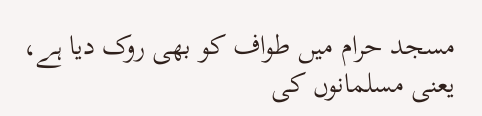مسجد حرام میں طواف کو بھی روک دیا ہے، یعنی مسلمانوں کی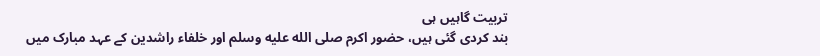تربیت گاہیں ہی
بند کردی گئی ہیں، حضور اکرم صلى الله عليه وسلم اور خلفاء راشدین کے عہد مبارک میں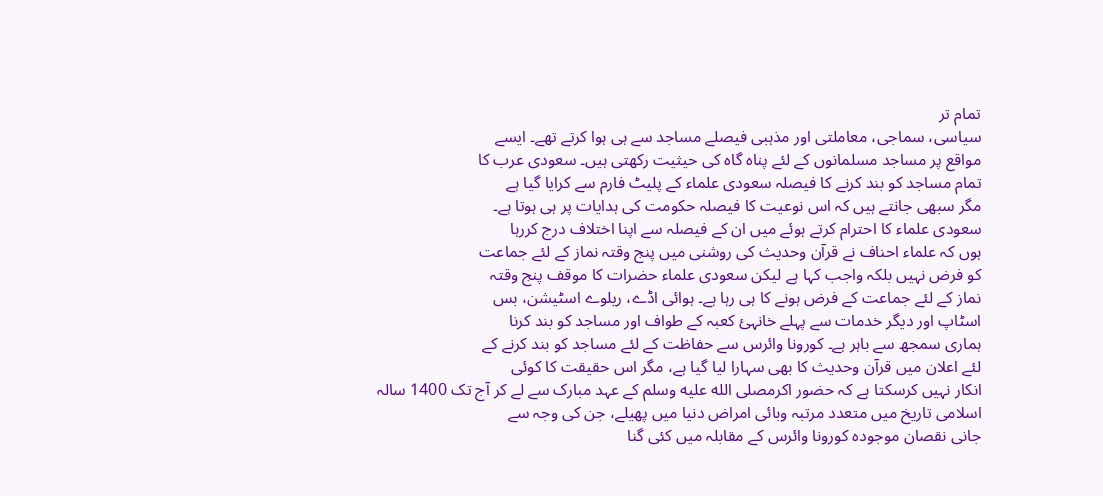تمام تر
سیاسی، سماجی، معاملتی اور مذہبی فیصلے مساجد سے ہی ہوا کرتے تھے۔ ایسے
مواقع پر مساجد مسلمانوں کے لئے پناہ گاہ کی حیثیت رکھتی ہیں۔ سعودی عرب کا
تمام مساجد کو بند کرنے کا فیصلہ سعودی علماء کے پلیٹ فارم سے کرایا گیا ہے
مگر سبھی جانتے ہیں کہ اس نوعیت کا فیصلہ حکومت کی ہدایات پر ہی ہوتا ہے۔
سعودی علماء کا احترام کرتے ہوئے میں ان کے فیصلہ سے اپنا اختلاف درج کررہا
ہوں کہ علماء احناف نے قرآن وحدیث کی روشنی میں پنج وقتہ نماز کے لئے جماعت
کو فرض نہیں بلکہ واجب کہا ہے لیکن سعودی علماء حضرات کا موقف پنج وقتہ
نماز کے لئے جماعت کے فرض ہونے کا ہی رہا ہے۔ ہوائی اڈے، ریلوے اسٹیشن، بس
اسٹاپ اور دیگر خدمات سے پہلے خانہئ کعبہ کے طواف اور مساجد کو بند کرنا
ہماری سمجھ سے باہر ہے۔ کورونا وائرس سے حفاظت کے لئے مساجد کو بند کرنے کے
لئے اعلان میں قرآن وحدیث کا بھی سہارا لیا گیا ہے، مگر اس حقیقت کا کوئی
انکار نہیں کرسکتا ہے کہ حضور اکرمصلى الله عليه وسلم کے عہد مبارک سے لے کر آج تک 1400 سالہ
اسلامی تاریخ میں متعدد مرتبہ وبائی امراض دنیا میں پھیلے، جن کی وجہ سے
جانی نقصان موجودہ کورونا وائرس کے مقابلہ میں کئی گنا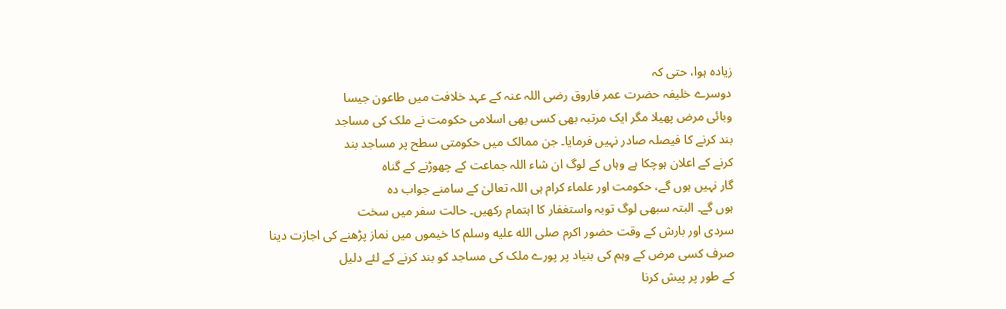زیادہ ہوا، حتی کہ
دوسرے خلیفہ حضرت عمر فاروق رضی اللہ عنہ کے عہد خلافت میں طاعون جیسا
وبائی مرض پھیلا مگر ایک مرتبہ بھی کسی بھی اسلامی حکومت نے ملک کی مساجد
بند کرنے کا فیصلہ صادر نہیں فرمایا۔ جن ممالک میں حکومتی سطح پر مساجد بند
کرنے کے اعلان ہوچکا ہے وہاں کے لوگ ان شاء اللہ جماعت کے چھوڑنے کے گناہ
گار نہیں ہوں گے، حکومت اور علماء کرام ہی اللہ تعالیٰ کے سامنے جواب دہ
ہوں گے۔ البتہ سبھی لوگ توبہ واستغفار کا اہتمام رکھیں۔ حالت سفر میں سخت
سردی اور بارش کے وقت حضور اکرم صلى الله عليه وسلم کا خیموں میں نماز پڑھنے کی اجازت دینا
صرف کسی مرض کے وہم کی بنیاد پر پورے ملک کی مساجد کو بند کرنے کے لئے دلیل
کے طور پر پیش کرنا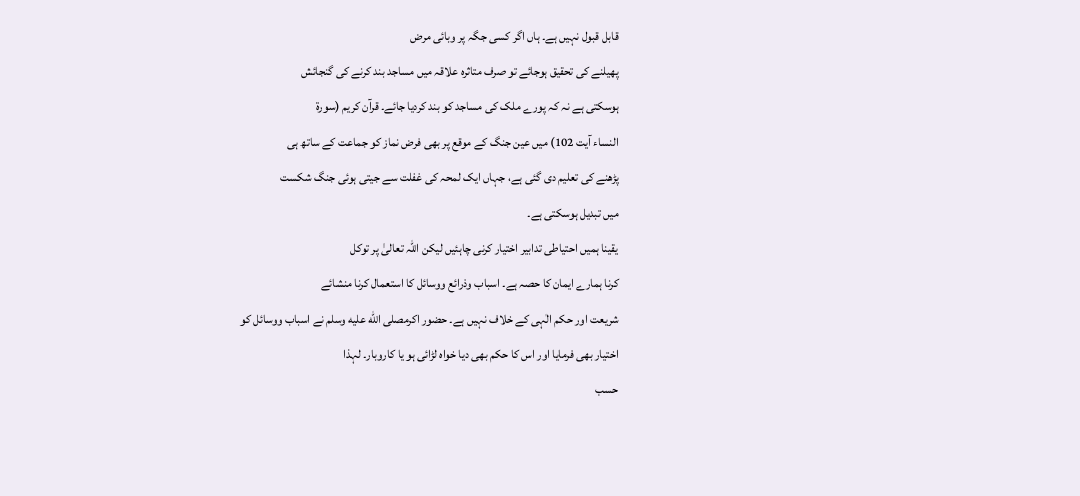قابل قبول نہیں ہے۔ ہاں اگر کسی جگہ پر وبائی مرض
پھیلنے کی تحقیق ہوجائے تو صرف متاثرہ علاقہ میں مساجد بند کرنے کی گنجائش
ہوسکتی ہے نہ کہ پورے ملک کی مساجد کو بند کردیا جائے۔ قرآن کریم (سورۃ
النساء آیت 102) میں عین جنگ کے موقع پر بھی فرض نماز کو جماعت کے ساتھ ہی
پڑھنے کی تعلیم دی گئی ہے، جہاں ایک لمحہ کی غفلت سے جیتی ہوئی جنگ شکست
میں تبدیل ہوسکتی ہے۔
یقینا ہمیں احتیاطی تدابیر اختیار کرنی چاہئیں لیکن اللہ تعالیٰ پر توکل
کرنا ہمارے ایمان کا حصہ ہے۔ اسباب وذرائع ووسائل کا استعمال کرنا منشائے
شریعت اور حکم الٰہی کے خلاف نہیں ہے۔ حضور اکرمصلى الله عليه وسلم نے اسباب ووسائل کو
اختیار بھی فرمایا اور اس کا حکم بھی دیا خواہ لڑائی ہو یا کاروبار۔ لہذا
حسب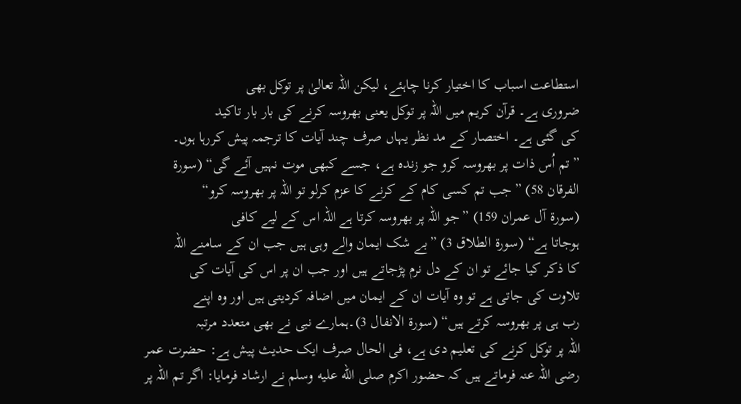استطاعت اسباب کا اختیار کرنا چاہئے، لیکن اللہ تعالیٰ پر توکل بھی
ضروری ہے۔ قرآن کریم میں اللہ پر توکل یعنی بھروسہ کرنے کی بار بار تاکید
کی گئی ہے۔ اختصار کے مد نظر یہاں صرف چند آیات کا ترجمہ پیش کررہا ہوں۔
”تم اُس ذات پر بھروسہ کرو جو زندہ ہے، جسے کبھی موت نہیں آئے گی“ (سورۃ
الفرقان 58) ”جب تم کسی کام کے کرنے کا عزم کرلو تو اللہ پر بھروسہ کرو“
(سورۃ آل عمران 159) ”جو اللہ پر بھروسہ کرتا ہے اللہ اس کے لیے کافی
ہوجاتا ہے“ (سورۃ الطلاق 3) ”بے شک ایمان والے وہی ہیں جب ان کے سامنے اللہ
کا ذکر کیا جائے تو ان کے دل نرم پڑجاتے ہیں اور جب ان پر اس کی آیات کی
تلاوت کی جاتی ہے تو وہ آیات ان کے ایمان میں اضافہ کردیتی ہیں اور وہ اپنے
رب ہی پر بھروسہ کرتے ہیں“ (سورۃ الانفال 3)۔ہمارے نبی نے بھی متعدد مرتبہ
اللہ پر توکل کرنے کی تعلیم دی ہے، فی الحال صرف ایک حدیث پیش ہے: حضرت عمر
رضی اللہ عنہ فرماتے ہیں کہ حضور اکرم صلى الله عليه وسلم نے ارشاد فرمایا: اگر تم اللہ پر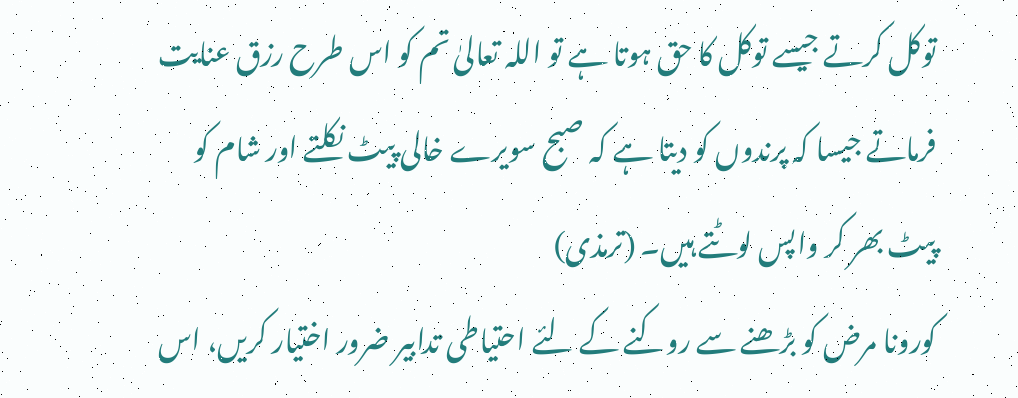توکل کرتے جیسے توکل کا حق ہوتا ہے تو اللہ تعالیٰ تم کو اس طرح رزق عنایت
فرماتے جیسا کہ پرندوں کو دیتا ہے کہ صبح سویرے خالی پیٹ نکلتے اور شام کو
پیٹ بھر کر واپس لوٹتے ہیں۔ (ترمذی)
کورونا مرض کو بڑھنے سے روکنے کے لئے احتیاطی تدابیر ضرور اختیار کریں، اس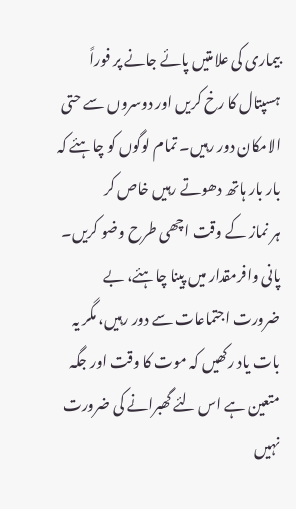بیماری کی علامتیں پائے جانے پر فوراً ہسپتال کا رخ کریں اور دوسروں سے حتی
الامکان دور رہیں۔ تمام لوگوں کو چاہئے کہ بار بار ہاتھ دھوتے رہیں خاص کر
ہر نماز کے وقت اچھی طرح وضو کریں۔ پانی وافرمقدار میں پینا چاہئے، بے
ضرورت اجتماعات سے دور رہیں، مگر یہ بات یاد رکھیں کہ موت کا وقت اور جگہ
متعین ہے اس لئے گھبرانے کی ضرورت نہیں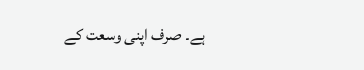ہے۔ صرف اپنی وسعت کے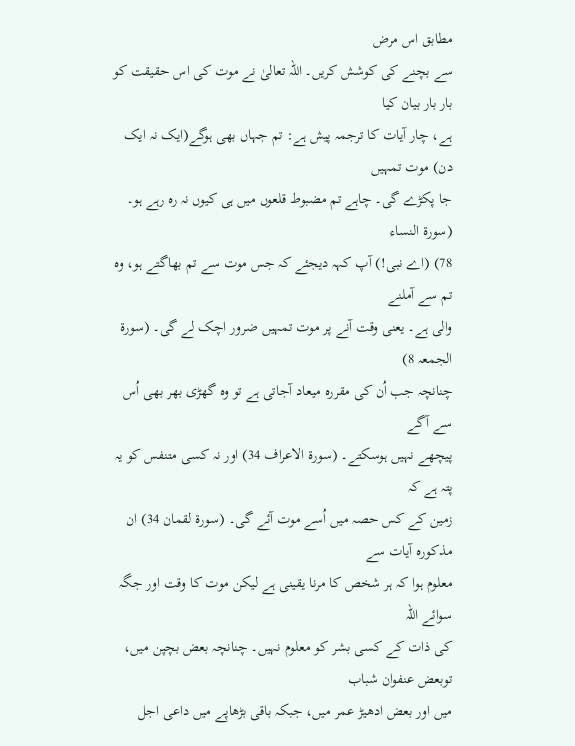مطابق اس مرض
سے بچنے کی کوشش کریں۔ اللہ تعالیٰ نے موت کی اس حقیقت کو بار بار بیان کیا
ہے، چار آیات کا ترجمہ پیش ہے: تم جہاں بھی ہوگے(ایک نہ ایک دن) موت تمہیں
جا پکڑے گی۔ چاہے تم مضبوط قلعوں میں ہی کیوں نہ رہ رہے ہو۔ (سورۃ النساء
78) (اے نبی!) آپ کہہ دیجئے کہ جس موت سے تم بھاگتے ہو، وہ تم سے آملنے
والی ہے۔ یعنی وقت آنے پر موت تمہیں ضرور اچک لے گی۔ (سورۃ الجمعہ 8)
چنانچہ جب اُن کی مقررہ میعاد آجاتی ہے تو وہ گھڑی بھر بھی اُس سے آگے
پیچھے نہیں ہوسکتے۔ (سورۃ الاعراف 34) اور نہ کسی متنفس کو یہ پتہ ہے کہ
زمین کے کس حصہ میں اُسے موت آئے گی۔ (سورۃ لقمان 34) ان مذکورہ آیات سے
معلوم ہوا کہ ہر شخص کا مرنا یقینی ہے لیکن موت کا وقت اور جگہ سوائے اللہ
کی ذات کے کسی بشر کو معلوم نہیں۔ چنانچہ بعض بچپن میں، توبعض عنفوان شباب
میں اور بعض ادھیڑ عمر میں، جبکہ باقی بڑھاپے میں داعی اجل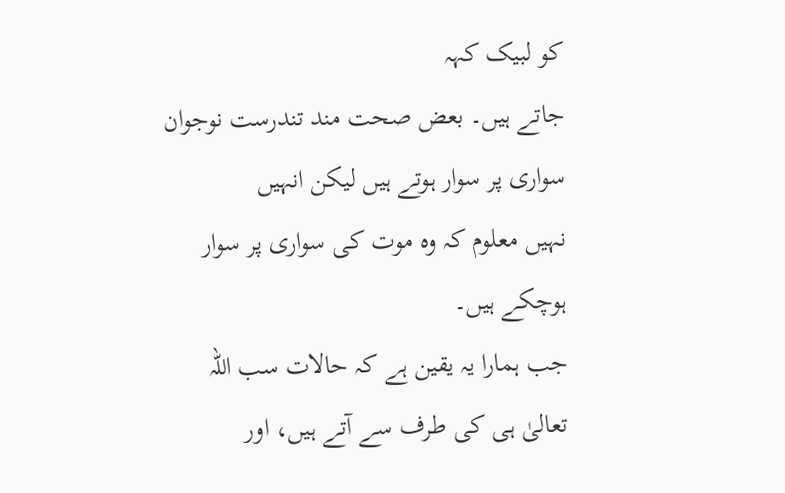کو لبیک کہہ
جاتے ہیں۔ بعض صحت مند تندرست نوجوان سواری پر سوار ہوتے ہیں لیکن انہیں
نہیں معلوم کہ وہ موت کی سواری پر سوار ہوچکے ہیں۔
جب ہمارا یہ یقین ہے کہ حالات سب اللہ تعالیٰ ہی کی طرف سے آتے ہیں، اور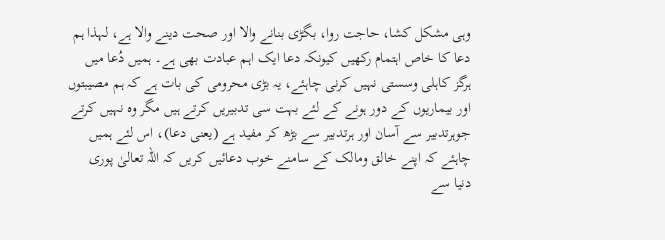وہی مشکل کشا، حاجت روا، بگڑی بنانے والا اور صحت دینے والا ہے، لہذا ہم
دعا کا خاص اہتمام رکھیں کیونکہ دعا ایک اہم عبادت بھی ہے۔ ہمیں دُعا میں
ہرگز کاہلی وسستی نہیں کرنی چاہئے، یہ بڑی محرومی کی بات ہے کہ ہم مصیبتوں
اور بیماریوں کے دور ہونے کے لئے بہت سی تدبیریں کرتے ہیں مگر وہ نہیں کرتے
جوہرتدبیر سے آسان اور ہرتدبیر سے بڑھ کر مفید ہے (یعنی دعا)، اس لئے ہمیں
چاہئے کہ اپنے خالق ومالک کے سامنے خوب دعائیں کریں کہ اللہ تعالیٰ پوری
دنیا سے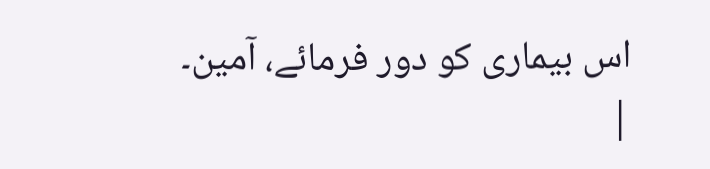اس بیماری کو دور فرمائے، آمین۔
|